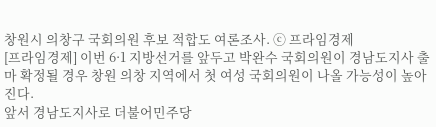창원시 의창구 국회의원 후보 적합도 여론조사. ⓒ 프라임경제
[프라임경제] 이번 6·1 지방선거를 앞두고 박완수 국회의원이 경남도지사 출마 확정될 경우 창원 의창 지역에서 첫 여성 국회의원이 나올 가능성이 높아진다.
앞서 경남도지사로 더불어민주당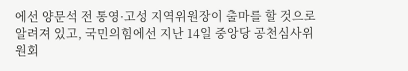에선 양문석 전 통영·고성 지역위원장이 출마를 할 것으로 알려져 있고, 국민의힘에선 지난 14일 중앙당 공천심사위원회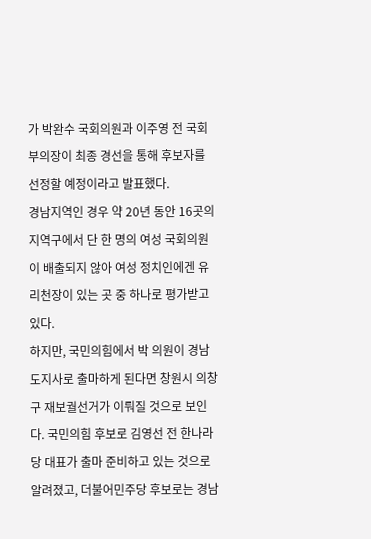가 박완수 국회의원과 이주영 전 국회부의장이 최종 경선을 통해 후보자를 선정할 예정이라고 발표했다.
경남지역인 경우 약 20년 동안 16곳의 지역구에서 단 한 명의 여성 국회의원이 배출되지 않아 여성 정치인에겐 유리천장이 있는 곳 중 하나로 평가받고 있다.
하지만, 국민의힘에서 박 의원이 경남도지사로 출마하게 된다면 창원시 의창구 재보궐선거가 이뤄질 것으로 보인다. 국민의힘 후보로 김영선 전 한나라당 대표가 출마 준비하고 있는 것으로 알려졌고, 더불어민주당 후보로는 경남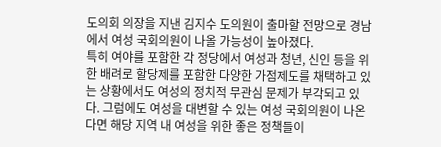도의회 의장을 지낸 김지수 도의원이 출마할 전망으로 경남에서 여성 국회의원이 나올 가능성이 높아졌다.
특히 여야를 포함한 각 정당에서 여성과 청년, 신인 등을 위한 배려로 할당제를 포함한 다양한 가점제도를 채택하고 있는 상황에서도 여성의 정치적 무관심 문제가 부각되고 있다. 그럼에도 여성을 대변할 수 있는 여성 국회의원이 나온다면 해당 지역 내 여성을 위한 좋은 정책들이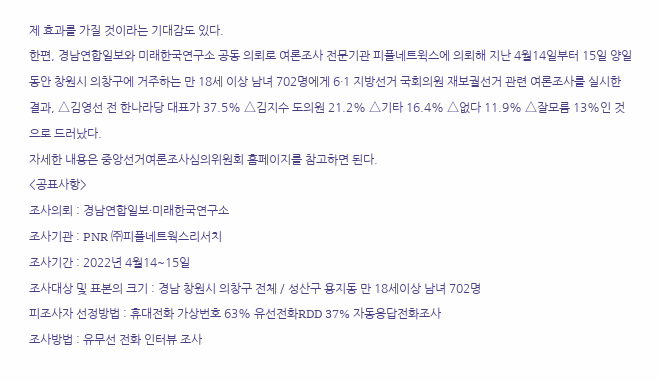제 효과를 가질 것이라는 기대감도 있다.
한편, 경남연합일보와 미래한국연구소 공동 의뢰로 여론조사 전문기관 피플네트윅스에 의뢰해 지난 4월14일부터 15일 양일 동안 창원시 의창구에 거주하는 만 18세 이상 남녀 702명에게 6·1 지방선거 국회의원 재보궐선거 관련 여론조사를 실시한 결과, △김영선 전 한나라당 대표가 37.5% △김지수 도의원 21.2% △기타 16.4% △없다 11.9% △잘모름 13%인 것으로 드러났다.
자세한 내용은 중앙선거여론조사심의위원회 홈페이지를 참고하면 된다.
<공표사항>
조사의뢰 : 경남연합일보·미래한국연구소
조사기관 : PNR ㈜피플네트웍스리서치
조사기간 : 2022년 4월14~15일
조사대상 및 표본의 크기 : 경남 창원시 의창구 전체 / 성산구 용지동 만 18세이상 남녀 702명
피조사자 선정방법 : 휴대전화 가상번호 63% 유선전화RDD 37% 자동응답전화조사
조사방법 : 유무선 전화 인터뷰 조사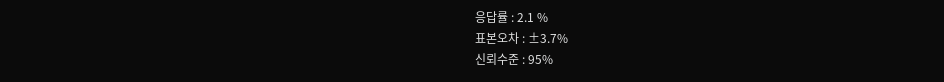응답률 : 2.1 %
표본오차 : ±3.7%
신뢰수준 : 95%